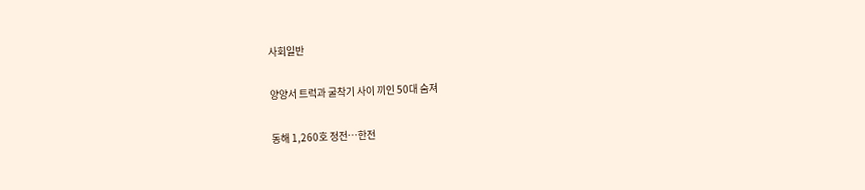사회일반

양양서 트럭과 굴착기 사이 끼인 50대 숨져

동해 1,260호 정전…한전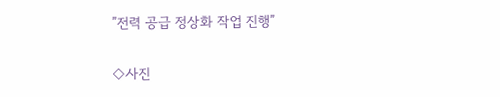”전력 공급 정상화 작업 진행”

◇사진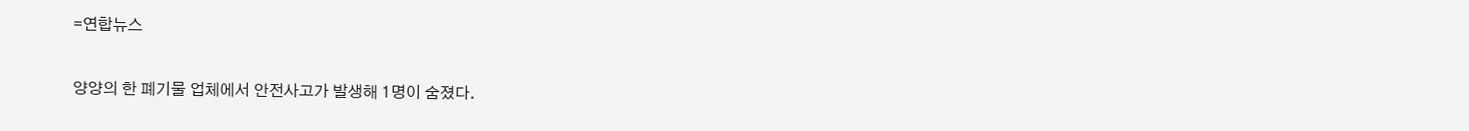=연합뉴스

양양의 한 폐기물 업체에서 안전사고가 발생해 1명이 숨졌다.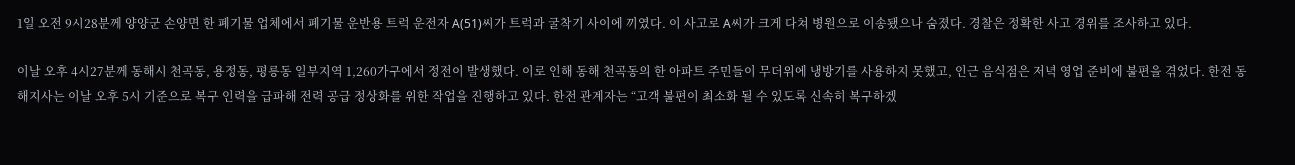1일 오전 9시28분께 양양군 손양면 한 폐기물 업체에서 폐기물 운반용 트럭 운전자 A(51)씨가 트럭과 굴착기 사이에 끼였다. 이 사고로 A씨가 크게 다쳐 병원으로 이송됐으나 숨졌다. 경찰은 정확한 사고 경위를 조사하고 있다.

이날 오후 4시27분께 동해시 천곡동, 용정동, 평릉동 일부지역 1,260가구에서 정전이 발생했다. 이로 인해 동해 천곡동의 한 아파트 주민들이 무더위에 냉방기를 사용하지 못했고, 인근 음식점은 저녁 영업 준비에 불편을 겪었다. 한전 동해지사는 이날 오후 5시 기준으로 복구 인력을 급파해 전력 공급 정상화를 위한 작업을 진행하고 있다. 한전 관계자는 “고객 불편이 최소화 될 수 있도록 신속히 복구하겠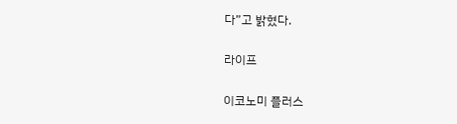다”고 밝혔다.

라이프

이코노미 플러스